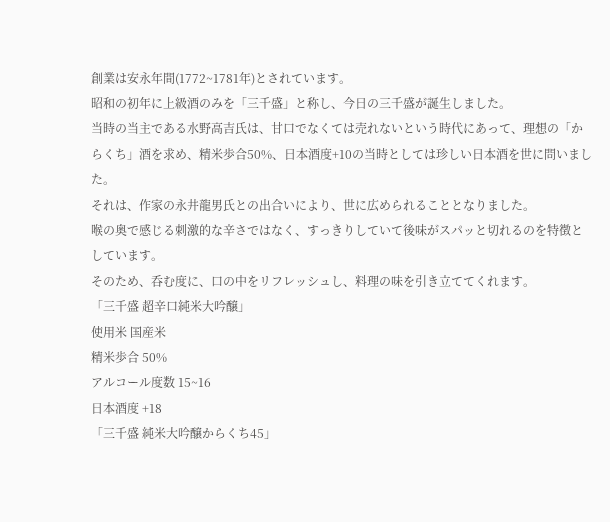創業は安永年間(1772~1781年)とされています。
昭和の初年に上級酒のみを「三千盛」と称し、今日の三千盛が誕生しました。
当時の当主である水野高吉氏は、甘口でなくては売れないという時代にあって、理想の「からくち」酒を求め、精米歩合50%、日本酒度+10の当時としては珍しい日本酒を世に問いました。
それは、作家の永井龍男氏との出合いにより、世に広められることとなりました。
喉の奥で感じる刺激的な辛さではなく、すっきりしていて後味がスパッと切れるのを特徴としています。
そのため、呑む度に、口の中をリフレッシュし、料理の味を引き立ててくれます。
「三千盛 超辛口純米大吟醸」
使用米 国産米
精米歩合 50%
アルコール度数 15~16
日本酒度 +18
「三千盛 純米大吟醸からくち45」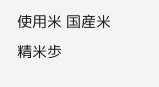使用米 国産米
精米歩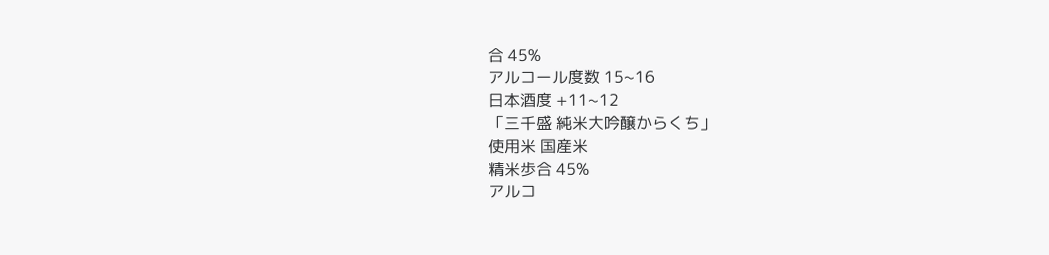合 45%
アルコール度数 15~16
日本酒度 +11~12
「三千盛 純米大吟醸からくち」
使用米 国産米
精米歩合 45%
アルコ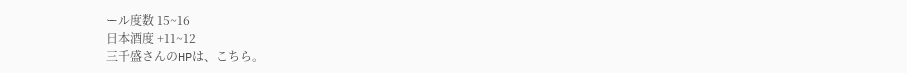ール度数 15~16
日本酒度 +11~12
三千盛さんのHPは、こちら。